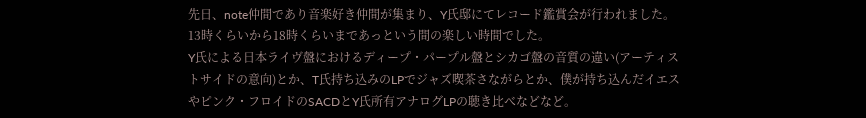先日、note仲間であり音楽好き仲間が集まり、Y氏邸にてレコード鑑賞会が行われました。13時くらいから18時くらいまであっという間の楽しい時間でした。
Y氏による日本ライヴ盤におけるディープ・パープル盤とシカゴ盤の音質の違い(アーティストサイドの意向)とか、T氏持ち込みのLPでジャズ喫茶さながらとか、僕が持ち込んだイエスやピンク・フロイドのSACDとY氏所有アナログLPの聴き比べなどなど。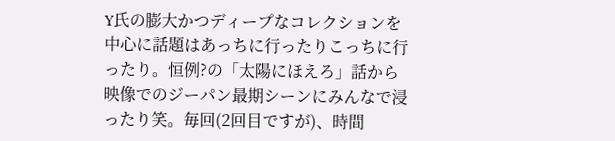Y氏の膨大かつディープなコレクションを中心に話題はあっちに行ったりこっちに行ったり。恒例?の「太陽にほえろ」話から映像でのジーパン最期シーンにみんなで浸ったり笑。毎回(2回目ですが)、時間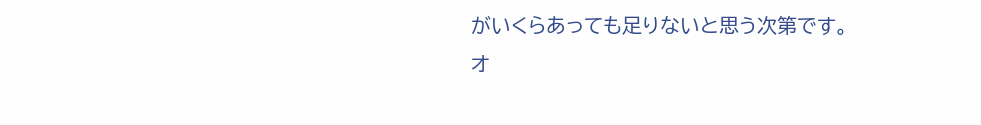がいくらあっても足りないと思う次第です。
オ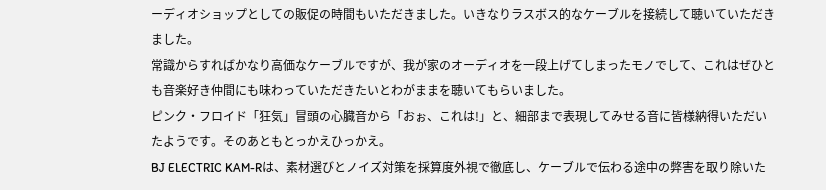ーディオショップとしての販促の時間もいただきました。いきなりラスボス的なケーブルを接続して聴いていただきました。
常識からすればかなり高価なケーブルですが、我が家のオーディオを一段上げてしまったモノでして、これはぜひとも音楽好き仲間にも味わっていただきたいとわがままを聴いてもらいました。
ピンク・フロイド「狂気」冒頭の心臓音から「おぉ、これは!」と、細部まで表現してみせる音に皆様納得いただいたようです。そのあともとっかえひっかえ。
BJ ELECTRIC KAM-Rは、素材選びとノイズ対策を採算度外視で徹底し、ケーブルで伝わる途中の弊害を取り除いた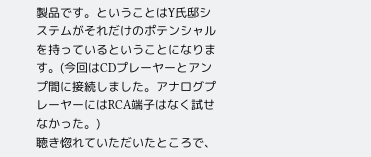製品です。ということはY氏邸システムがそれだけのポテンシャルを持っているということになります。(今回はCDプレーヤーとアンプ間に接続しました。アナログプレーヤーにはRCA端子はなく試せなかった。)
聴き惚れていただいたところで、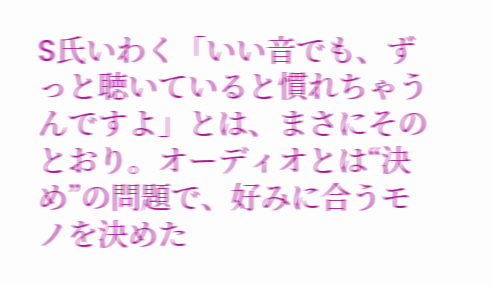S氏いわく「いい音でも、ずっと聴いていると慣れちゃうんですよ」とは、まさにそのとおり。オーディオとは“決め”の問題で、好みに合うモノを決めた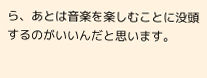ら、あとは音楽を楽しむことに没頭するのがいいんだと思います。